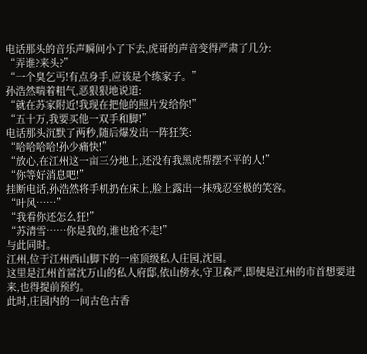电话那头的音乐声瞬间小了下去,虎哥的声音变得严肃了几分:
“弄谁?来头?”
“一个臭乞丐!有点身手,应该是个练家子。”
孙浩然喘着粗气,恶狠狠地说道:
“就在苏家附近!我现在把他的照片发给你!”
“五十万,我要买他一双手和脚!”
电话那头沉默了两秒,随后爆发出一阵狂笑:
“哈哈哈哈!孙少痛快!”
“放心,在江州这一亩三分地上,还没有我黑虎帮摆不平的人!”
“你等好消息吧!”
挂断电话,孙浩然将手机扔在床上,脸上露出一抹残忍至极的笑容。
“叶风……”
“我看你还怎么狂!”
“苏清雪……你是我的,谁也抢不走!”
与此同时。
江州,位于江州西山脚下的一座顶级私人庄园,沈园。
这里是江州首富沈万山的私人府邸,依山傍水,守卫森严,即使是江州的市首想要进来,也得提前预约。
此时,庄园内的一间古色古香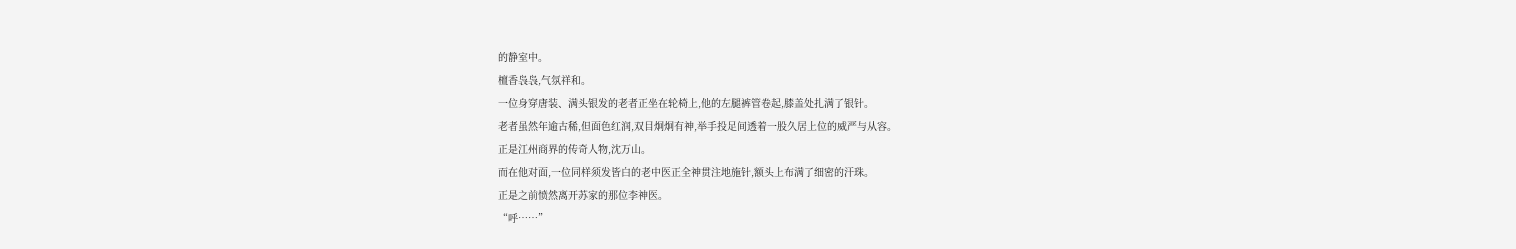的静室中。
檀香袅袅,气氛祥和。
一位身穿唐装、满头银发的老者正坐在轮椅上,他的左腿裤管卷起,膝盖处扎满了银针。
老者虽然年逾古稀,但面色红润,双目炯炯有神,举手投足间透着一股久居上位的威严与从容。
正是江州商界的传奇人物,沈万山。
而在他对面,一位同样须发皆白的老中医正全神贯注地施针,额头上布满了细密的汗珠。
正是之前愤然离开苏家的那位李神医。
“呼……”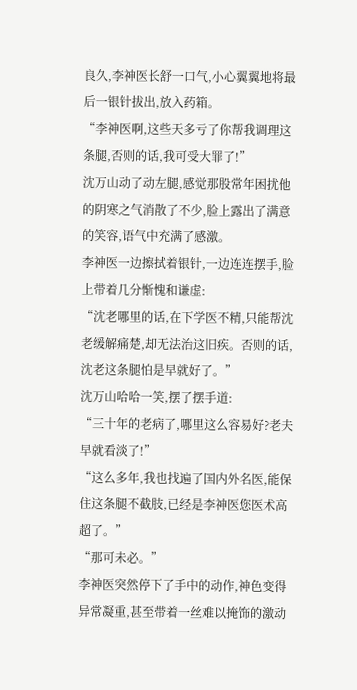良久,李神医长舒一口气,小心翼翼地将最后一银针拔出,放入药箱。
“李神医啊,这些天多亏了你帮我调理这条腿,否则的话,我可受大罪了!”
沈万山动了动左腿,感觉那股常年困扰他的阴寒之气消散了不少,脸上露出了满意的笑容,语气中充满了感激。
李神医一边擦拭着银针,一边连连摆手,脸上带着几分惭愧和谦虚:
“沈老哪里的话,在下学医不精,只能帮沈老缓解痛楚,却无法治这旧疾。否则的话,沈老这条腿怕是早就好了。”
沈万山哈哈一笑,摆了摆手道:
“三十年的老病了,哪里这么容易好?老夫早就看淡了!”
“这么多年,我也找遍了国内外名医,能保住这条腿不截肢,已经是李神医您医术高超了。”
“那可未必。”
李神医突然停下了手中的动作,神色变得异常凝重,甚至带着一丝难以掩饰的激动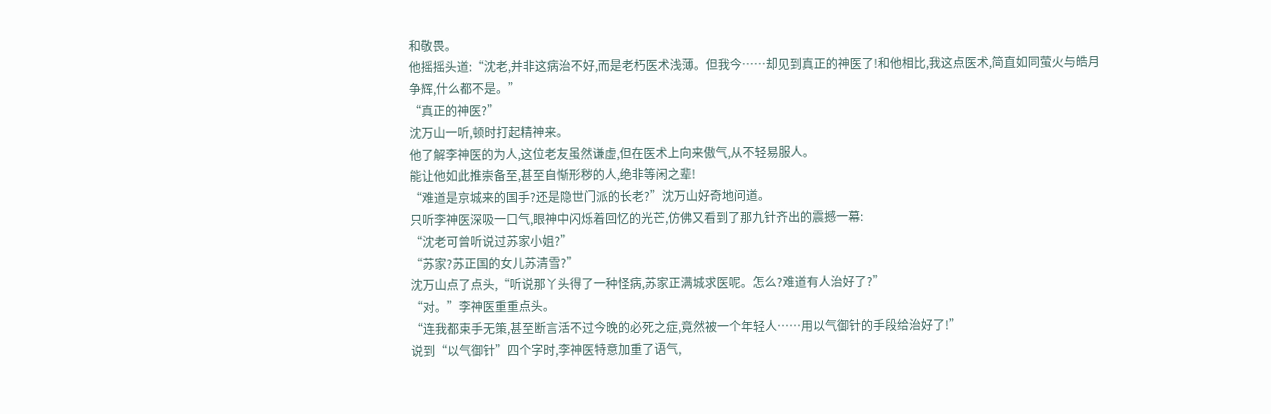和敬畏。
他摇摇头道:“沈老,并非这病治不好,而是老朽医术浅薄。但我今……却见到真正的神医了!和他相比,我这点医术,简直如同萤火与皓月争辉,什么都不是。”
“真正的神医?”
沈万山一听,顿时打起精神来。
他了解李神医的为人,这位老友虽然谦虚,但在医术上向来傲气,从不轻易服人。
能让他如此推崇备至,甚至自惭形秽的人,绝非等闲之辈!
“难道是京城来的国手?还是隐世门派的长老?”沈万山好奇地问道。
只听李神医深吸一口气,眼神中闪烁着回忆的光芒,仿佛又看到了那九针齐出的震撼一幕:
“沈老可曾听说过苏家小姐?”
“苏家?苏正国的女儿苏清雪?”
沈万山点了点头,“听说那丫头得了一种怪病,苏家正满城求医呢。怎么?难道有人治好了?”
“对。”李神医重重点头。
“连我都束手无策,甚至断言活不过今晚的必死之症,竟然被一个年轻人……用以气御针的手段给治好了!”
说到“以气御针”四个字时,李神医特意加重了语气,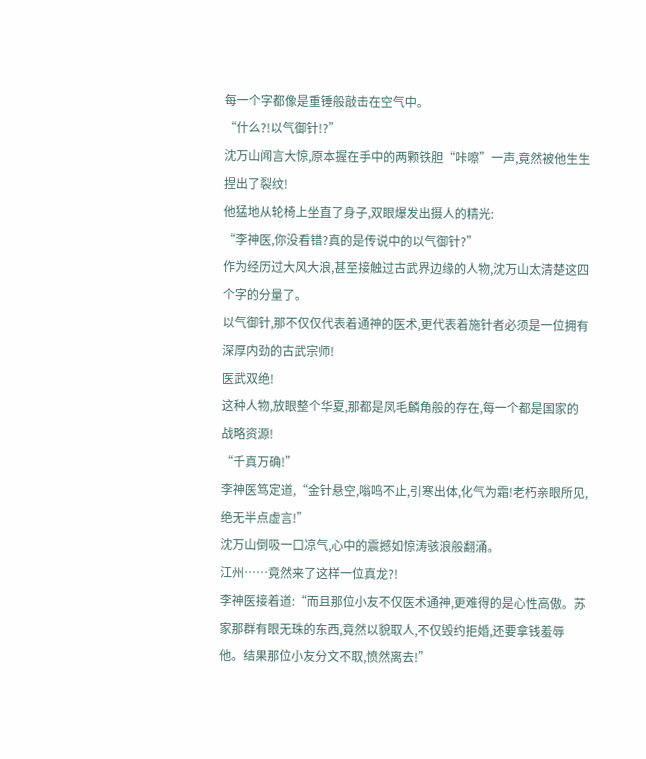每一个字都像是重锤般敲击在空气中。
“什么?!以气御针!?”
沈万山闻言大惊,原本握在手中的两颗铁胆“咔嚓”一声,竟然被他生生捏出了裂纹!
他猛地从轮椅上坐直了身子,双眼爆发出摄人的精光:
“李神医,你没看错?真的是传说中的以气御针?”
作为经历过大风大浪,甚至接触过古武界边缘的人物,沈万山太清楚这四个字的分量了。
以气御针,那不仅仅代表着通神的医术,更代表着施针者必须是一位拥有深厚内劲的古武宗师!
医武双绝!
这种人物,放眼整个华夏,那都是凤毛麟角般的存在,每一个都是国家的战略资源!
“千真万确!”
李神医笃定道,“金针悬空,嗡鸣不止,引寒出体,化气为霜!老朽亲眼所见,绝无半点虚言!”
沈万山倒吸一口凉气,心中的震撼如惊涛骇浪般翻涌。
江州……竟然来了这样一位真龙?!
李神医接着道:“而且那位小友不仅医术通神,更难得的是心性高傲。苏家那群有眼无珠的东西,竟然以貌取人,不仅毁约拒婚,还要拿钱羞辱他。结果那位小友分文不取,愤然离去!”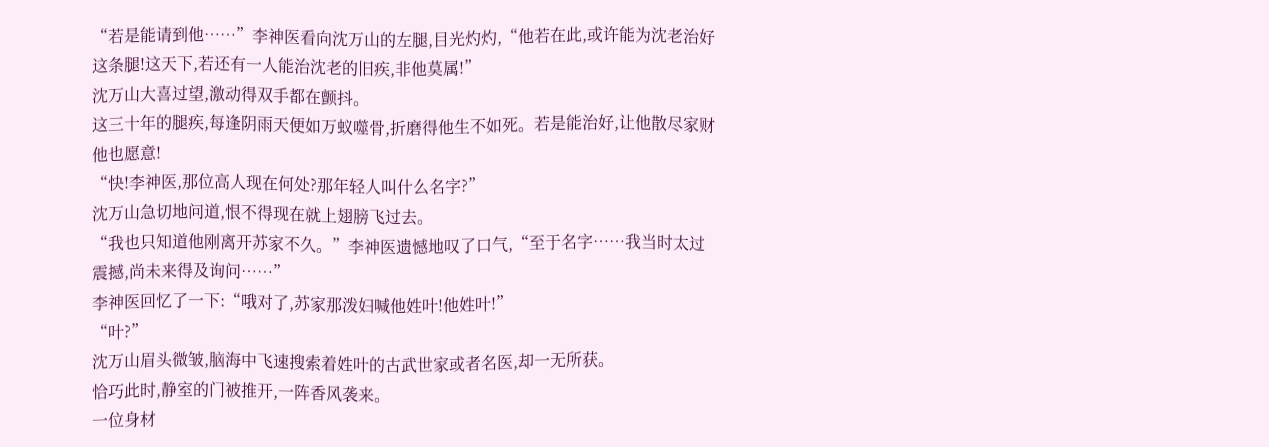“若是能请到他……”李神医看向沈万山的左腿,目光灼灼,“他若在此,或许能为沈老治好这条腿!这天下,若还有一人能治沈老的旧疾,非他莫属!”
沈万山大喜过望,激动得双手都在颤抖。
这三十年的腿疾,每逢阴雨天便如万蚁噬骨,折磨得他生不如死。若是能治好,让他散尽家财他也愿意!
“快!李神医,那位高人现在何处?那年轻人叫什么名字?”
沈万山急切地问道,恨不得现在就上翅膀飞过去。
“我也只知道他刚离开苏家不久。”李神医遗憾地叹了口气,“至于名字……我当时太过震撼,尚未来得及询问……”
李神医回忆了一下:“哦对了,苏家那泼妇喊他姓叶!他姓叶!”
“叶?”
沈万山眉头微皱,脑海中飞速搜索着姓叶的古武世家或者名医,却一无所获。
恰巧此时,静室的门被推开,一阵香风袭来。
一位身材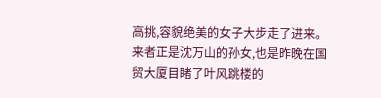高挑,容貌绝美的女子大步走了进来。
来者正是沈万山的孙女,也是昨晚在国贸大厦目睹了叶风跳楼的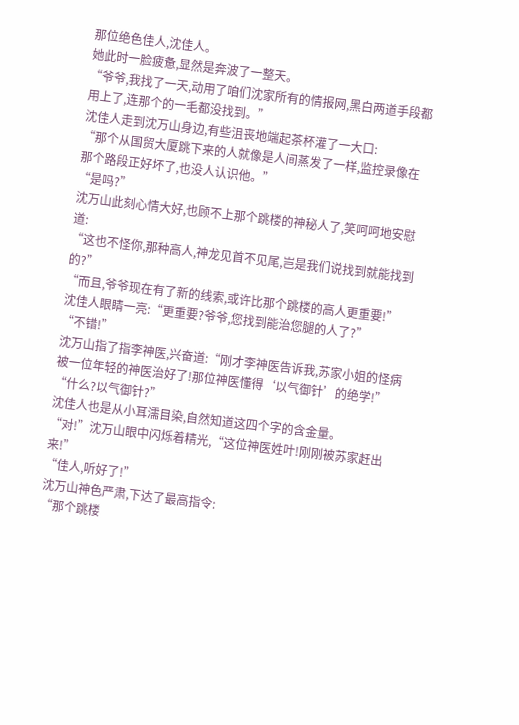那位绝色佳人,沈佳人。
她此时一脸疲惫,显然是奔波了一整天。
“爷爷,我找了一天,动用了咱们沈家所有的情报网,黑白两道手段都用上了,连那个的一毛都没找到。”
沈佳人走到沈万山身边,有些沮丧地端起茶杯灌了一大口:
“那个从国贸大厦跳下来的人就像是人间蒸发了一样,监控录像在那个路段正好坏了,也没人认识他。”
“是吗?”
沈万山此刻心情大好,也顾不上那个跳楼的神秘人了,笑呵呵地安慰道:
“这也不怪你,那种高人,神龙见首不见尾,岂是我们说找到就能找到的?”
“而且,爷爷现在有了新的线索,或许比那个跳楼的高人更重要!”
沈佳人眼睛一亮:“更重要?爷爷,您找到能治您腿的人了?”
“不错!”
沈万山指了指李神医,兴奋道:“刚才李神医告诉我,苏家小姐的怪病被一位年轻的神医治好了!那位神医懂得‘以气御针’的绝学!”
“什么?以气御针?”
沈佳人也是从小耳濡目染,自然知道这四个字的含金量。
“对!”沈万山眼中闪烁着精光,“这位神医姓叶!刚刚被苏家赶出来!”
“佳人,听好了!”
沈万山神色严肃,下达了最高指令:
“那个跳楼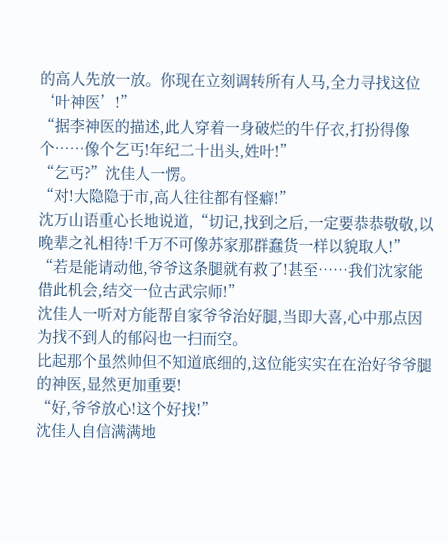的高人先放一放。你现在立刻调转所有人马,全力寻找这位‘叶神医’!”
“据李神医的描述,此人穿着一身破烂的牛仔衣,打扮得像个……像个乞丐!年纪二十出头,姓叶!”
“乞丐?”沈佳人一愣。
“对!大隐隐于市,高人往往都有怪癖!”
沈万山语重心长地说道,“切记,找到之后,一定要恭恭敬敬,以晚辈之礼相待!千万不可像苏家那群蠢货一样以貌取人!”
“若是能请动他,爷爷这条腿就有救了!甚至……我们沈家能借此机会,结交一位古武宗师!”
沈佳人一听对方能帮自家爷爷治好腿,当即大喜,心中那点因为找不到人的郁闷也一扫而空。
比起那个虽然帅但不知道底细的,这位能实实在在治好爷爷腿的神医,显然更加重要!
“好,爷爷放心!这个好找!”
沈佳人自信满满地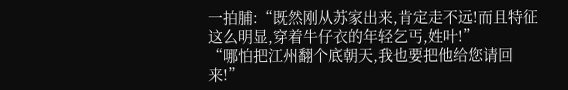一拍脯:“既然刚从苏家出来,肯定走不远!而且特征这么明显,穿着牛仔衣的年轻乞丐,姓叶!”
“哪怕把江州翻个底朝天,我也要把他给您请回来!”